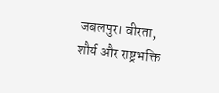जबलपुर। वीरता, शौर्य और राष्ट्रभक्ति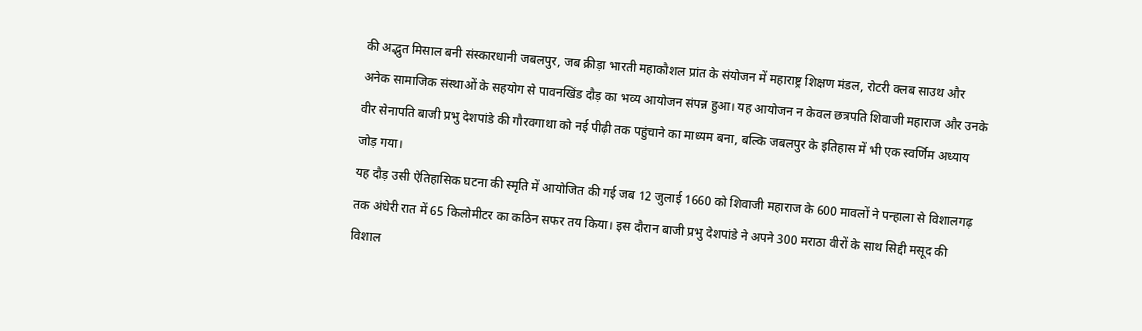की अद्भुत मिसाल बनी संस्कारधानी जबलपुर, जब क्रीड़ा भारती महाकौशल प्रांत के संयोजन में महाराष्ट्र शिक्षण मंडल, रोटरी क्लब साउथ और अनेक सामाजिक संस्थाओं के सहयोग से पावनखिंड दौड़ का भव्य आयोजन संपन्न हुआ। यह आयोजन न केवल छत्रपति शिवाजी महाराज और उनके वीर सेनापति बाजी प्रभु देशपांडे की गौरवगाथा को नई पीढ़ी तक पहुंचाने का माध्यम बना, बल्कि जबलपुर के इतिहास में भी एक स्वर्णिम अध्याय जोड़ गया।
यह दौड़ उसी ऐतिहासिक घटना की स्मृति में आयोजित की गई जब 12 जुलाई 1660 को शिवाजी महाराज के 600 मावलों ने पन्हाला से विशालगढ़ तक अंधेरी रात में 65 किलोमीटर का कठिन सफर तय किया। इस दौरान बाजी प्रभु देशपांडे ने अपने 300 मराठा वीरों के साथ सिद्दी मसूद की विशाल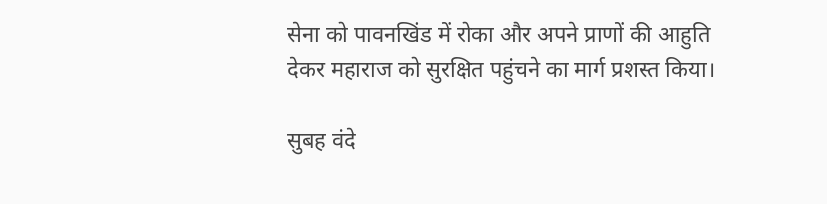सेना को पावनखिंड में रोका और अपने प्राणों की आहुति देकर महाराज को सुरक्षित पहुंचने का मार्ग प्रशस्त किया।

सुबह वंदे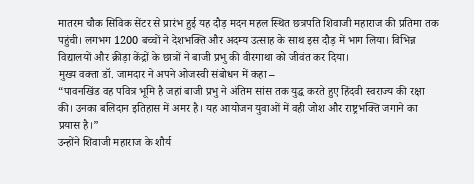मातरम चौक सिविक सेंटर से प्रारंभ हुई यह दौड़ मदन महल स्थित छत्रपति शिवाजी महाराज की प्रतिमा तक पहुंची। लगभग 1200 बच्चों ने देशभक्ति और अदम्य उत्साह के साथ इस दौड़ में भाग लिया। विभिन्न विद्यालयों और क्रीड़ा केंद्रों के छात्रों ने बाजी प्रभु की वीरगाथा को जीवंत कर दिया।
मुख्य वक्ता डॉ. जामदार ने अपने ओजस्वी संबोधन में कहा –
“पावनखिंड वह पवित्र भूमि है जहां बाजी प्रभु ने अंतिम सांस तक युद्ध करते हुए हिंदवी स्वराज्य की रक्षा की। उनका बलिदान इतिहास में अमर है। यह आयोजन युवाओं में वही जोश और राष्ट्रभक्ति जगाने का प्रयास है।”
उन्होंने शिवाजी महाराज के शौर्य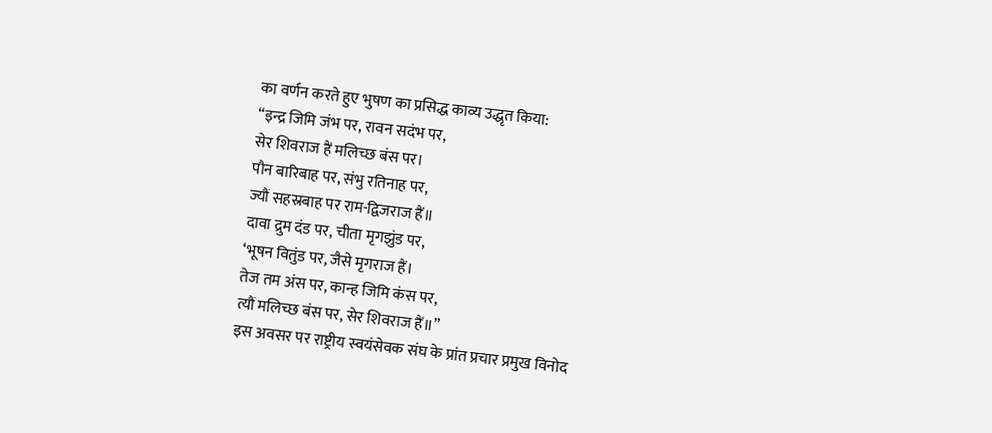का वर्णन करते हुए भुषण का प्रसिद्ध काव्य उद्धृत किया:
“इन्द्र जिमि जंभ पर, रावन सदंभ पर,
सेर शिवराज हैं मलिच्छ बंस पर।
पौन बारिबाह पर, संभु रतिनाह पर,
ज्यौं सहस्रबाह पर राम-द्विजराज हैं॥
दावा द्रुम दंड पर, चीता मृगझुंड पर,
‘भूषन वितुंड पर, जैसे मृगराज हैं।
तेज तम अंस पर, कान्ह जिमि कंस पर,
त्यौं मलिच्छ बंस पर, सेर शिवराज हैं॥”
इस अवसर पर राष्ट्रीय स्वयंसेवक संघ के प्रांत प्रचार प्रमुख विनोद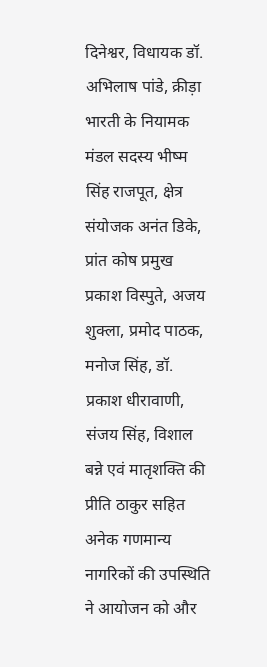दिनेश्वर, विधायक डॉ. अभिलाष पांडे, क्रीड़ा भारती के नियामक मंडल सदस्य भीष्म सिंह राजपूत, क्षेत्र संयोजक अनंत डिके, प्रांत कोष प्रमुख प्रकाश विस्पुते, अजय शुक्ला, प्रमोद पाठक, मनोज सिंह, डॉ. प्रकाश धीरावाणी, संजय सिंह, विशाल बन्ने एवं मातृशक्ति की प्रीति ठाकुर सहित अनेक गणमान्य नागरिकों की उपस्थिति ने आयोजन को और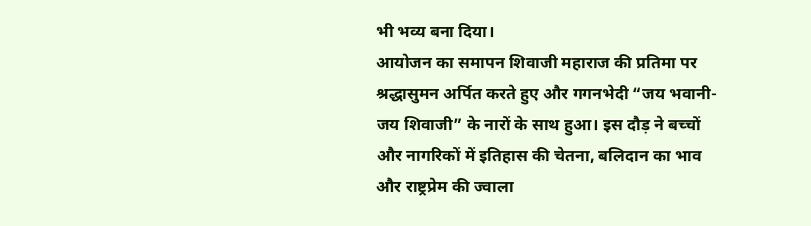भी भव्य बना दिया।
आयोजन का समापन शिवाजी महाराज की प्रतिमा पर श्रद्धासुमन अर्पित करते हुए और गगनभेदी “जय भवानी-जय शिवाजी” के नारों के साथ हुआ। इस दौड़ ने बच्चों और नागरिकों में इतिहास की चेतना, बलिदान का भाव और राष्ट्रप्रेम की ज्वाला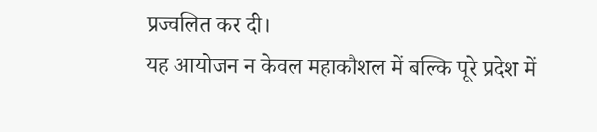प्रज्वलित कर दी।
यह आयोजन न केवल महाकौशल में बल्कि पूरे प्रदेश में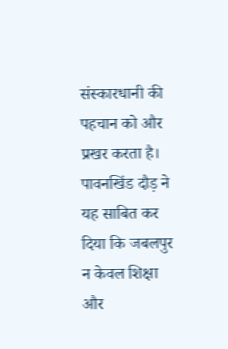संस्कारधानी की पहचान को और प्रखर करता है। पावनखिंड दौड़ ने यह साबित कर दिया कि जबलपुर न केवल शिक्षा और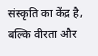संस्कृति का केंद्र है, बल्कि वीरता और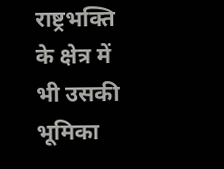राष्ट्रभक्ति के क्षेत्र में भी उसकी भूमिका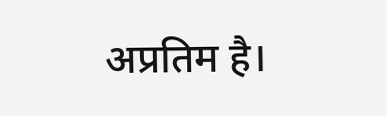अप्रतिम है।